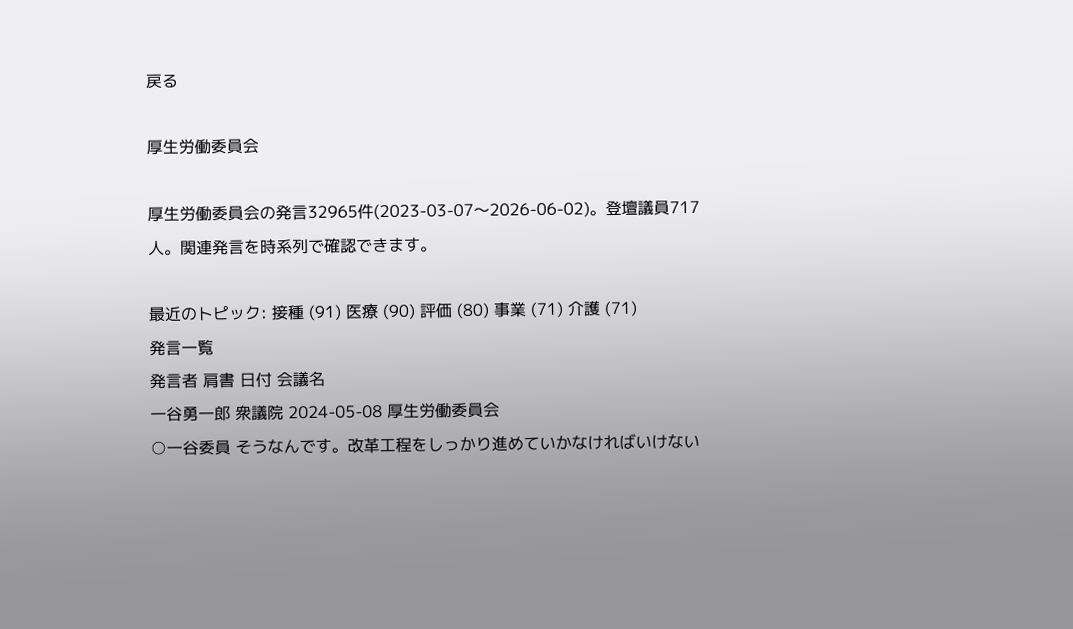戻る

厚生労働委員会

厚生労働委員会の発言32965件(2023-03-07〜2026-06-02)。登壇議員717人。関連発言を時系列で確認できます。

最近のトピック: 接種 (91) 医療 (90) 評価 (80) 事業 (71) 介護 (71)
発言一覧
発言者 肩書 日付 会議名
一谷勇一郎 衆議院 2024-05-08 厚生労働委員会
○一谷委員 そうなんです。改革工程をしっかり進めていかなければいけない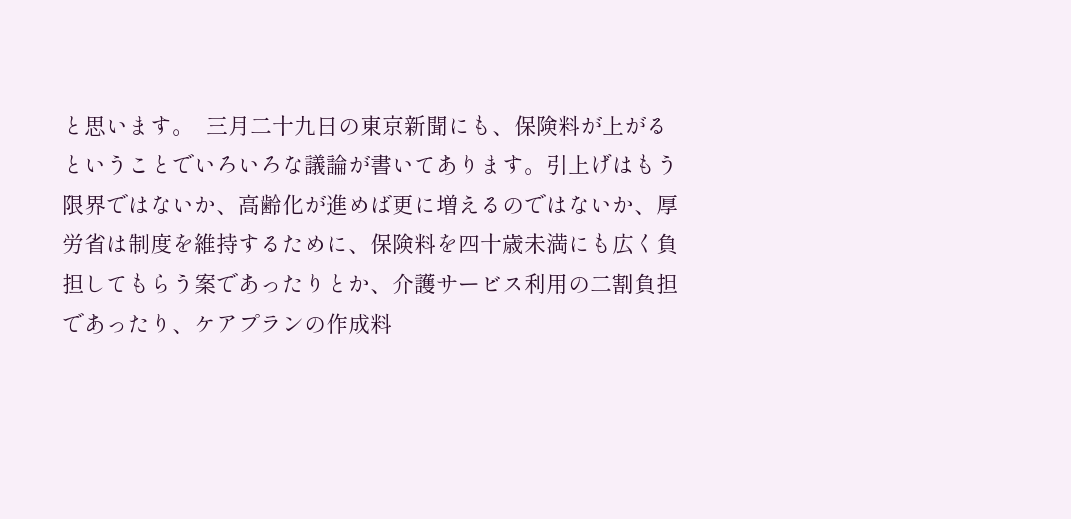と思います。  三月二十九日の東京新聞にも、保険料が上がるということでいろいろな議論が書いてあります。引上げはもう限界ではないか、高齢化が進めば更に増えるのではないか、厚労省は制度を維持するために、保険料を四十歳未満にも広く負担してもらう案であったりとか、介護サービス利用の二割負担であったり、ケアプランの作成料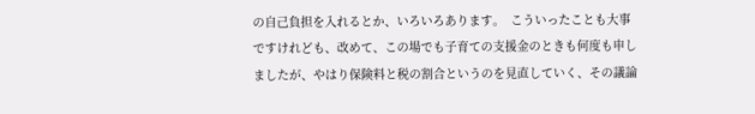の自己負担を入れるとか、いろいろあります。  こういったことも大事ですけれども、改めて、この場でも子育ての支援金のときも何度も申しましたが、やはり保険料と税の割合というのを見直していく、その議論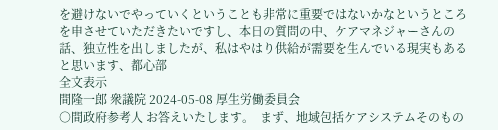を避けないでやっていくということも非常に重要ではないかなというところを申させていただきたいですし、本日の質問の中、ケアマネジャーさんの話、独立性を出しましたが、私はやはり供給が需要を生んでいる現実もあると思います、都心部
全文表示
間隆一郎 衆議院 2024-05-08 厚生労働委員会
○間政府参考人 お答えいたします。  まず、地域包括ケアシステムそのもの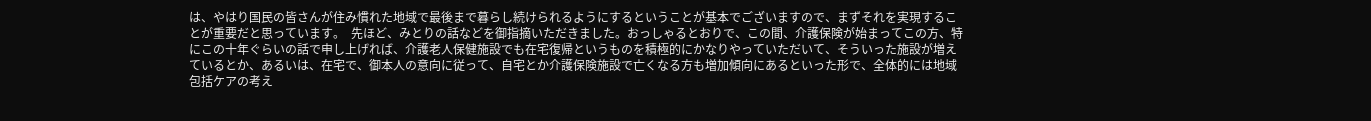は、やはり国民の皆さんが住み慣れた地域で最後まで暮らし続けられるようにするということが基本でございますので、まずそれを実現することが重要だと思っています。  先ほど、みとりの話などを御指摘いただきました。おっしゃるとおりで、この間、介護保険が始まってこの方、特にこの十年ぐらいの話で申し上げれば、介護老人保健施設でも在宅復帰というものを積極的にかなりやっていただいて、そういった施設が増えているとか、あるいは、在宅で、御本人の意向に従って、自宅とか介護保険施設で亡くなる方も増加傾向にあるといった形で、全体的には地域包括ケアの考え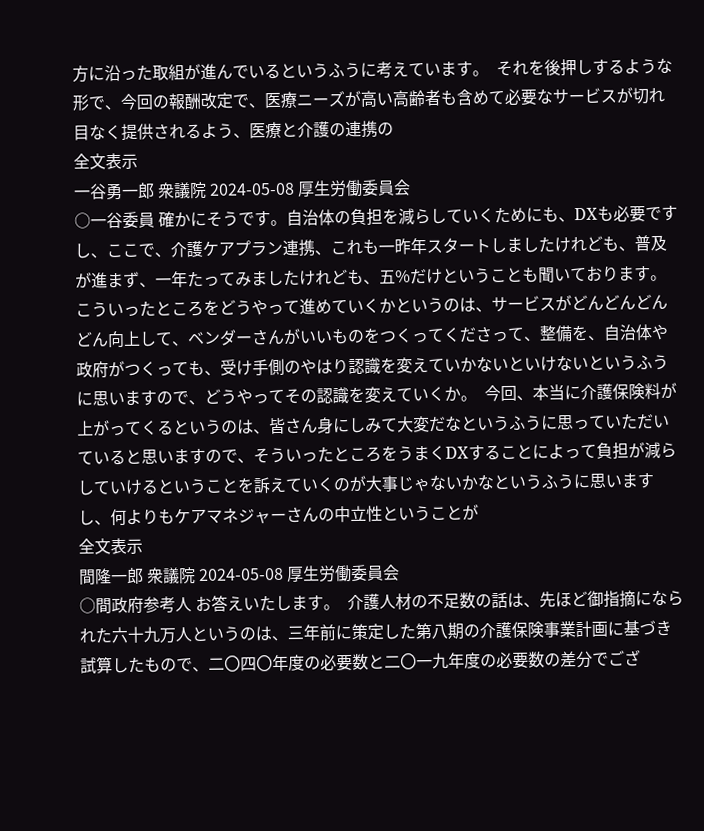方に沿った取組が進んでいるというふうに考えています。  それを後押しするような形で、今回の報酬改定で、医療ニーズが高い高齢者も含めて必要なサービスが切れ目なく提供されるよう、医療と介護の連携の
全文表示
一谷勇一郎 衆議院 2024-05-08 厚生労働委員会
○一谷委員 確かにそうです。自治体の負担を減らしていくためにも、DXも必要ですし、ここで、介護ケアプラン連携、これも一昨年スタートしましたけれども、普及が進まず、一年たってみましたけれども、五%だけということも聞いております。こういったところをどうやって進めていくかというのは、サービスがどんどんどんどん向上して、ベンダーさんがいいものをつくってくださって、整備を、自治体や政府がつくっても、受け手側のやはり認識を変えていかないといけないというふうに思いますので、どうやってその認識を変えていくか。  今回、本当に介護保険料が上がってくるというのは、皆さん身にしみて大変だなというふうに思っていただいていると思いますので、そういったところをうまくDXすることによって負担が減らしていけるということを訴えていくのが大事じゃないかなというふうに思いますし、何よりもケアマネジャーさんの中立性ということが
全文表示
間隆一郎 衆議院 2024-05-08 厚生労働委員会
○間政府参考人 お答えいたします。  介護人材の不足数の話は、先ほど御指摘になられた六十九万人というのは、三年前に策定した第八期の介護保険事業計画に基づき試算したもので、二〇四〇年度の必要数と二〇一九年度の必要数の差分でござ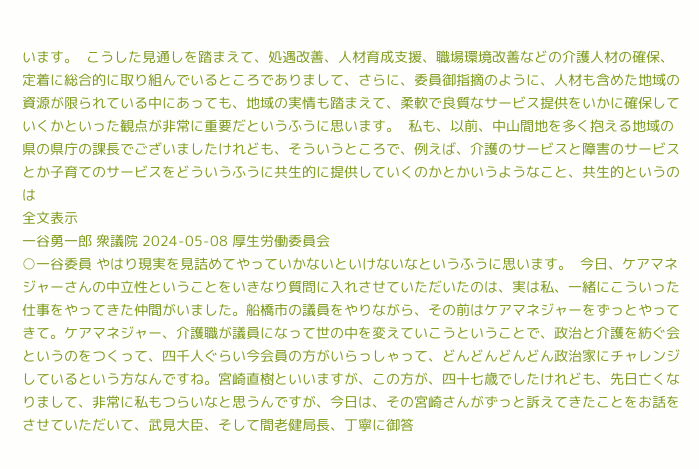います。  こうした見通しを踏まえて、処遇改善、人材育成支援、職場環境改善などの介護人材の確保、定着に総合的に取り組んでいるところでありまして、さらに、委員御指摘のように、人材も含めた地域の資源が限られている中にあっても、地域の実情も踏まえて、柔軟で良質なサービス提供をいかに確保していくかといった観点が非常に重要だというふうに思います。  私も、以前、中山間地を多く抱える地域の県の県庁の課長でございましたけれども、そういうところで、例えば、介護のサービスと障害のサービスとか子育てのサービスをどういうふうに共生的に提供していくのかとかいうようなこと、共生的というのは
全文表示
一谷勇一郎 衆議院 2024-05-08 厚生労働委員会
○一谷委員 やはり現実を見詰めてやっていかないといけないなというふうに思います。  今日、ケアマネジャーさんの中立性ということをいきなり質問に入れさせていただいたのは、実は私、一緒にこういった仕事をやってきた仲間がいました。船橋市の議員をやりながら、その前はケアマネジャーをずっとやってきて。ケアマネジャー、介護職が議員になって世の中を変えていこうということで、政治と介護を紡ぐ会というのをつくって、四千人ぐらい今会員の方がいらっしゃって、どんどんどんどん政治家にチャレンジしているという方なんですね。宮崎直樹といいますが、この方が、四十七歳でしたけれども、先日亡くなりまして、非常に私もつらいなと思うんですが、今日は、その宮崎さんがずっと訴えてきたことをお話をさせていただいて、武見大臣、そして間老健局長、丁寧に御答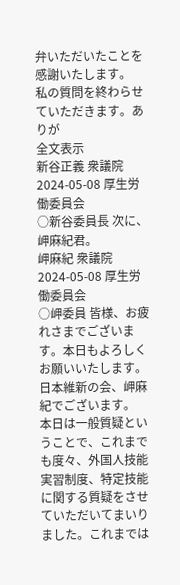弁いただいたことを感謝いたします。  私の質問を終わらせていただきます。ありが
全文表示
新谷正義 衆議院 2024-05-08 厚生労働委員会
○新谷委員長 次に、岬麻紀君。
岬麻紀 衆議院 2024-05-08 厚生労働委員会
○岬委員 皆様、お疲れさまでございます。本日もよろしくお願いいたします。日本維新の会、岬麻紀でございます。  本日は一般質疑ということで、これまでも度々、外国人技能実習制度、特定技能に関する質疑をさせていただいてまいりました。これまでは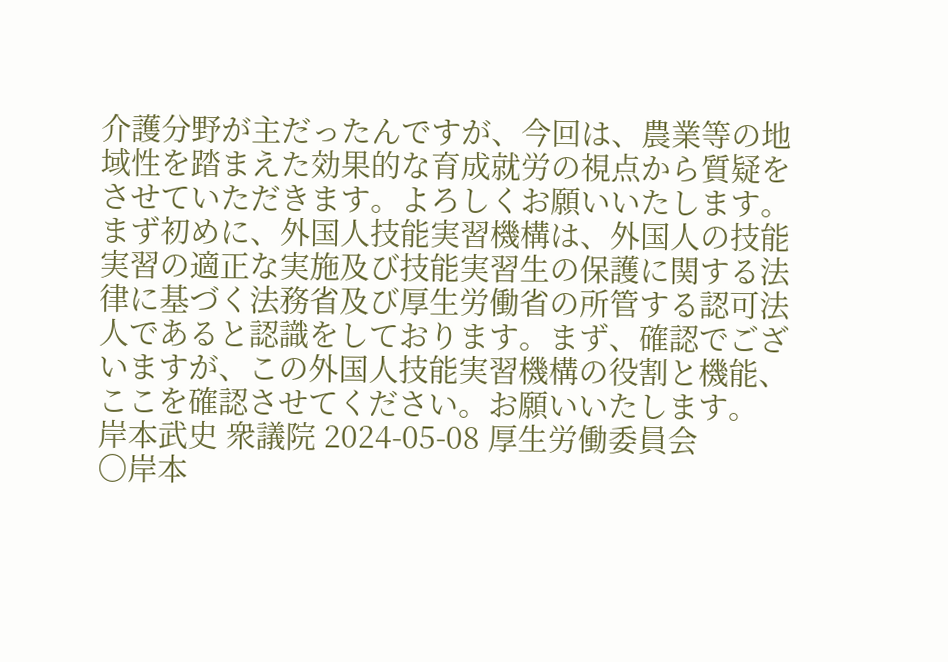介護分野が主だったんですが、今回は、農業等の地域性を踏まえた効果的な育成就労の視点から質疑をさせていただきます。よろしくお願いいたします。  まず初めに、外国人技能実習機構は、外国人の技能実習の適正な実施及び技能実習生の保護に関する法律に基づく法務省及び厚生労働省の所管する認可法人であると認識をしております。まず、確認でございますが、この外国人技能実習機構の役割と機能、ここを確認させてください。お願いいたします。
岸本武史 衆議院 2024-05-08 厚生労働委員会
○岸本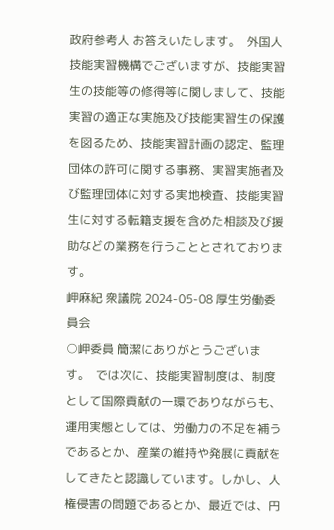政府参考人 お答えいたします。  外国人技能実習機構でございますが、技能実習生の技能等の修得等に関しまして、技能実習の適正な実施及び技能実習生の保護を図るため、技能実習計画の認定、監理団体の許可に関する事務、実習実施者及び監理団体に対する実地検査、技能実習生に対する転籍支援を含めた相談及び援助などの業務を行うこととされております。
岬麻紀 衆議院 2024-05-08 厚生労働委員会
○岬委員 簡潔にありがとうございます。  では次に、技能実習制度は、制度として国際貢献の一環でありながらも、運用実態としては、労働力の不足を補うであるとか、産業の維持や発展に貢献をしてきたと認識しています。しかし、人権侵害の問題であるとか、最近では、円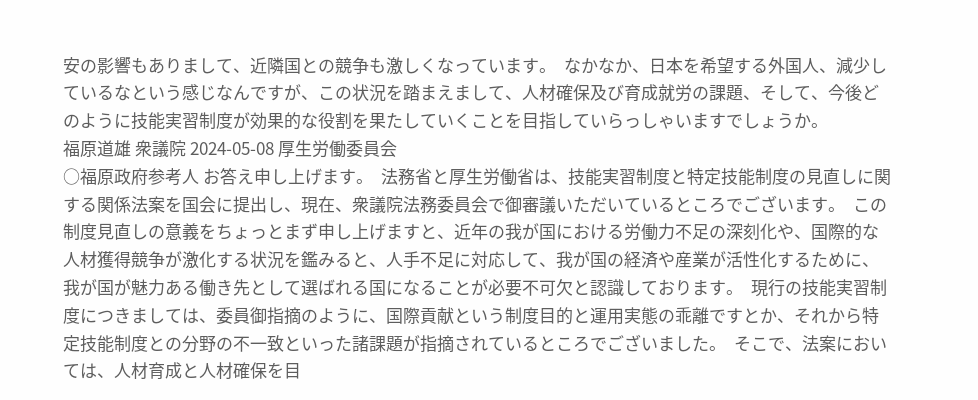安の影響もありまして、近隣国との競争も激しくなっています。  なかなか、日本を希望する外国人、減少しているなという感じなんですが、この状況を踏まえまして、人材確保及び育成就労の課題、そして、今後どのように技能実習制度が効果的な役割を果たしていくことを目指していらっしゃいますでしょうか。
福原道雄 衆議院 2024-05-08 厚生労働委員会
○福原政府参考人 お答え申し上げます。  法務省と厚生労働省は、技能実習制度と特定技能制度の見直しに関する関係法案を国会に提出し、現在、衆議院法務委員会で御審議いただいているところでございます。  この制度見直しの意義をちょっとまず申し上げますと、近年の我が国における労働力不足の深刻化や、国際的な人材獲得競争が激化する状況を鑑みると、人手不足に対応して、我が国の経済や産業が活性化するために、我が国が魅力ある働き先として選ばれる国になることが必要不可欠と認識しております。  現行の技能実習制度につきましては、委員御指摘のように、国際貢献という制度目的と運用実態の乖離ですとか、それから特定技能制度との分野の不一致といった諸課題が指摘されているところでございました。  そこで、法案においては、人材育成と人材確保を目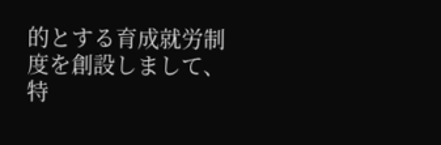的とする育成就労制度を創設しまして、特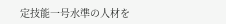定技能一号水準の人材を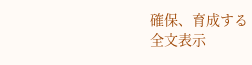確保、育成する
全文表示